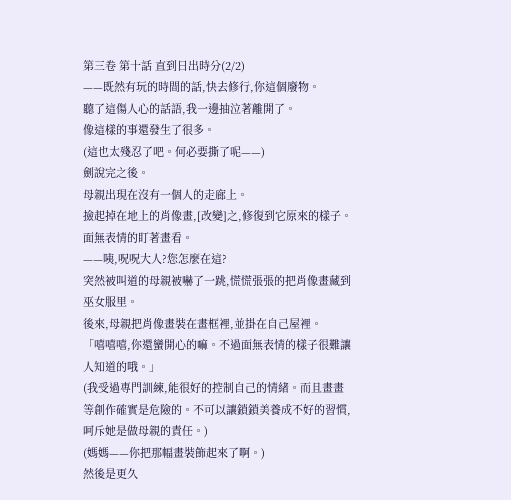第三卷 第十話 直到日出時分(2/2)
——既然有玩的時間的話,快去修行,你這個廢物。
聽了這傷人心的話語,我一邊抽泣著離開了。
像這樣的事還發生了很多。
(這也太殘忍了吧。何必要撕了呢——)
劍說完之後。
母親出現在沒有一個人的走廊上。
撿起掉在地上的肖像畫,[改變]之,修復到它原來的樣子。
面無表情的盯著畫看。
——咦,呪呪大人?您怎麼在這?
突然被叫道的母親被嚇了一跳,慌慌張張的把肖像畫藏到巫女服里。
後來,母親把肖像畫裝在畫框裡,並掛在自己屋裡。
「嘻嘻嘻,你還蠻開心的嘛。不過面無表情的樣子很難讓人知道的哦。」
(我受過專門訓練,能很好的控制自己的情緒。而且畫畫等創作確實是危險的。不可以讓鎖鎖美養成不好的習慣,呵斥她是做母親的責任。)
(媽媽——你把那幅畫裝飾起來了啊。)
然後是更久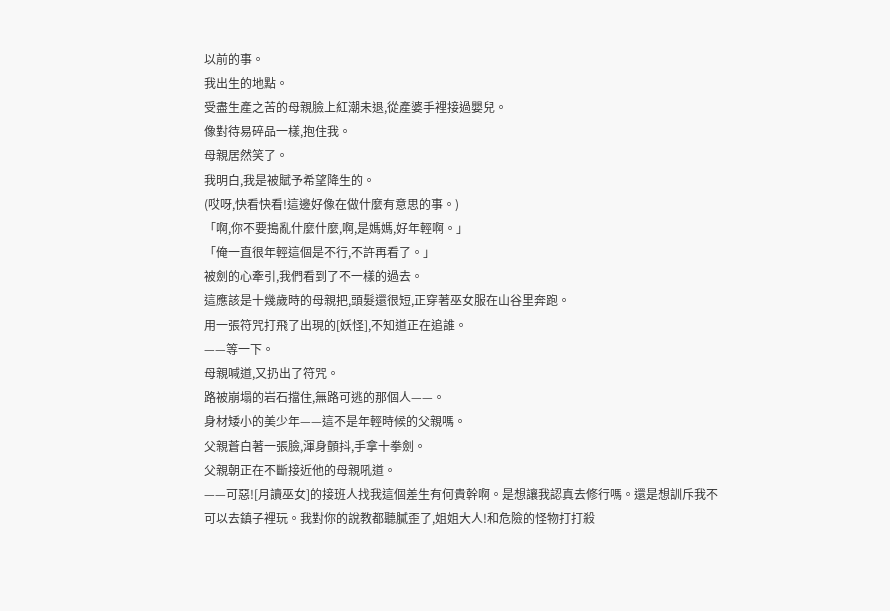以前的事。
我出生的地點。
受盡生產之苦的母親臉上紅潮未退,從產婆手裡接過嬰兒。
像對待易碎品一樣,抱住我。
母親居然笑了。
我明白,我是被賦予希望降生的。
(哎呀,快看快看!這邊好像在做什麼有意思的事。)
「啊,你不要搗亂什麼什麼,啊,是媽媽,好年輕啊。」
「俺一直很年輕這個是不行,不許再看了。」
被劍的心牽引,我們看到了不一樣的過去。
這應該是十幾歲時的母親把,頭髮還很短,正穿著巫女服在山谷里奔跑。
用一張符咒打飛了出現的[妖怪],不知道正在追誰。
——等一下。
母親喊道,又扔出了符咒。
路被崩塌的岩石擋住,無路可逃的那個人——。
身材矮小的美少年——這不是年輕時候的父親嗎。
父親蒼白著一張臉,渾身顫抖,手拿十拳劍。
父親朝正在不斷接近他的母親吼道。
——可惡![月讀巫女]的接班人找我這個差生有何貴幹啊。是想讓我認真去修行嗎。還是想訓斥我不可以去鎮子裡玩。我對你的說教都聽膩歪了,姐姐大人!和危險的怪物打打殺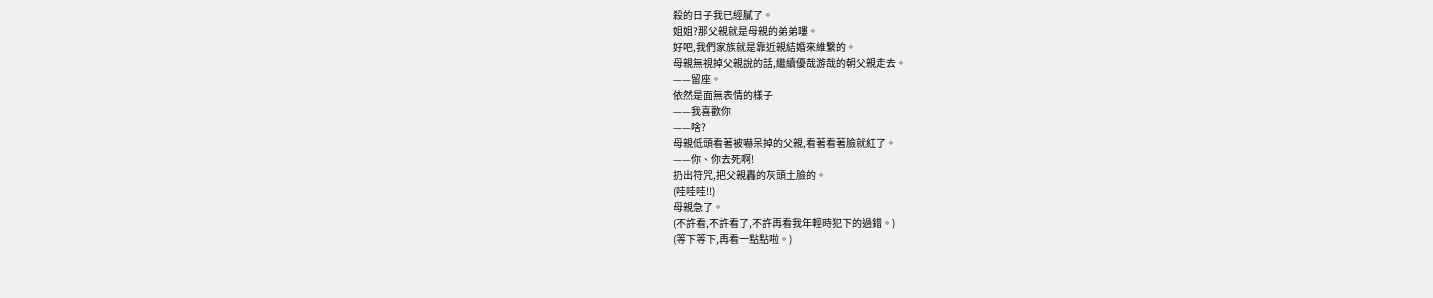殺的日子我已經膩了。
姐姐?那父親就是母親的弟弟嘍。
好吧,我們家族就是靠近親結婚來維繫的。
母親無視掉父親說的話,繼續優哉游哉的朝父親走去。
——留座。
依然是面無表情的樣子
——我喜歡你
——啥?
母親低頭看著被嚇呆掉的父親,看著看著臉就紅了。
——你、你去死啊!
扔出符咒,把父親轟的灰頭土臉的。
(哇哇哇!!)
母親急了。
(不許看,不許看了,不許再看我年輕時犯下的過錯。)
(等下等下,再看一點點啦。)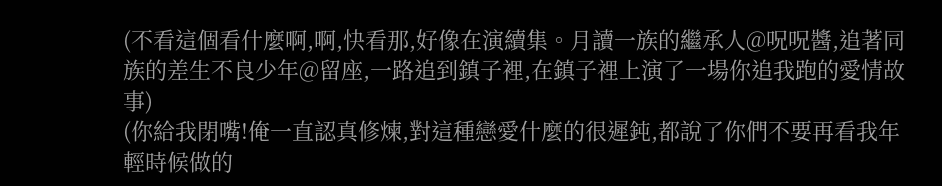(不看這個看什麼啊,啊,快看那,好像在演續集。月讀一族的繼承人@呪呪醬,追著同族的差生不良少年@留座,一路追到鎮子裡,在鎮子裡上演了一場你追我跑的愛情故事)
(你給我閉嘴!俺一直認真修煉,對這種戀愛什麼的很遲鈍,都說了你們不要再看我年輕時候做的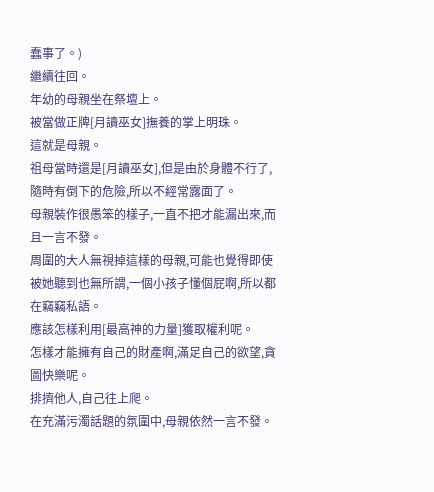蠢事了。)
繼續往回。
年幼的母親坐在祭壇上。
被當做正牌[月讀巫女]撫養的掌上明珠。
這就是母親。
祖母當時還是[月讀巫女],但是由於身體不行了,隨時有倒下的危險,所以不經常露面了。
母親裝作很愚笨的樣子,一直不把才能漏出來,而且一言不發。
周圍的大人無視掉這樣的母親,可能也覺得即使被她聽到也無所謂,一個小孩子懂個屁啊,所以都在竊竊私語。
應該怎樣利用[最高神的力量]獲取權利呢。
怎樣才能擁有自己的財產啊,滿足自己的欲望,貪圖快樂呢。
排擠他人,自己往上爬。
在充滿污濁話題的氛圍中,母親依然一言不發。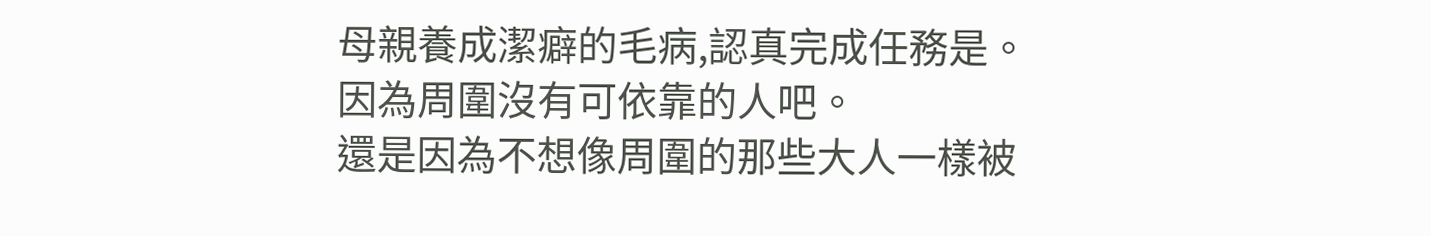母親養成潔癖的毛病,認真完成任務是。
因為周圍沒有可依靠的人吧。
還是因為不想像周圍的那些大人一樣被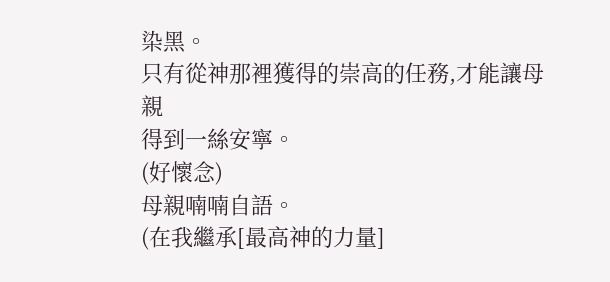染黑。
只有從神那裡獲得的崇高的任務,才能讓母親
得到一絲安寧。
(好懷念)
母親喃喃自語。
(在我繼承[最高神的力量]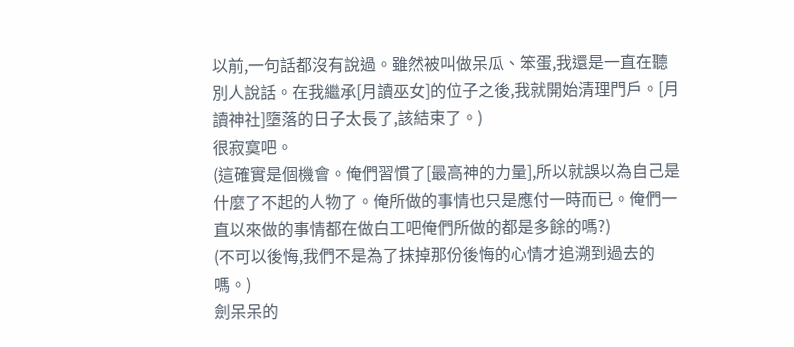以前,一句話都沒有說過。雖然被叫做呆瓜、笨蛋,我還是一直在聽別人說話。在我繼承[月讀巫女]的位子之後,我就開始清理門戶。[月讀神社]墮落的日子太長了,該結束了。)
很寂寞吧。
(這確實是個機會。俺們習慣了[最高神的力量],所以就誤以為自己是什麼了不起的人物了。俺所做的事情也只是應付一時而已。俺們一直以來做的事情都在做白工吧俺們所做的都是多餘的嗎?)
(不可以後悔,我們不是為了抹掉那份後悔的心情才追溯到過去的嗎。)
劍呆呆的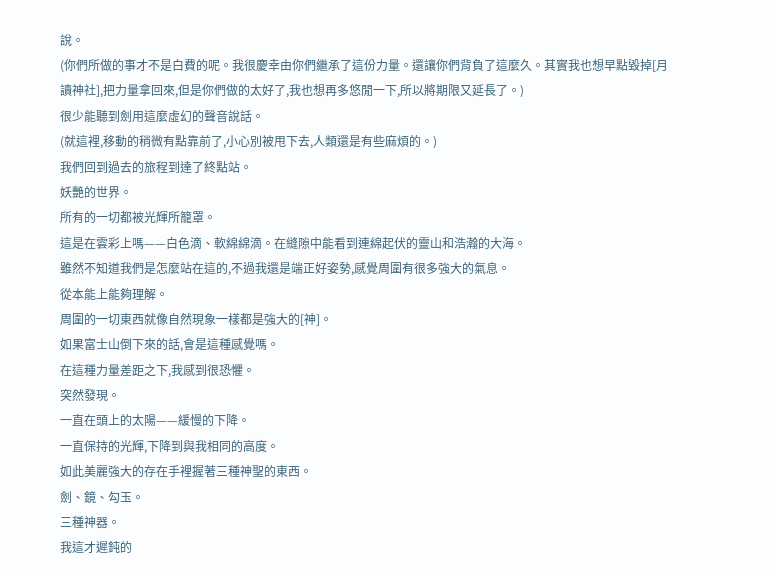說。
(你們所做的事才不是白費的呢。我很慶幸由你們繼承了這份力量。還讓你們背負了這麼久。其實我也想早點毀掉[月讀神社],把力量拿回來,但是你們做的太好了,我也想再多悠閒一下,所以將期限又延長了。)
很少能聽到劍用這麼虛幻的聲音說話。
(就這裡,移動的稍微有點靠前了,小心別被甩下去,人類還是有些麻煩的。)
我們回到過去的旅程到達了終點站。
妖艷的世界。
所有的一切都被光輝所籠罩。
這是在雲彩上嗎——白色滴、軟綿綿滴。在縫隙中能看到連綿起伏的靈山和浩瀚的大海。
雖然不知道我們是怎麼站在這的,不過我還是端正好姿勢,感覺周圍有很多強大的氣息。
從本能上能夠理解。
周圍的一切東西就像自然現象一樣都是強大的[神]。
如果富士山倒下來的話,會是這種感覺嗎。
在這種力量差距之下,我感到很恐懼。
突然發現。
一直在頭上的太陽——緩慢的下降。
一直保持的光輝,下降到與我相同的高度。
如此美麗強大的存在手裡握著三種神聖的東西。
劍、鏡、勾玉。
三種神器。
我這才遲鈍的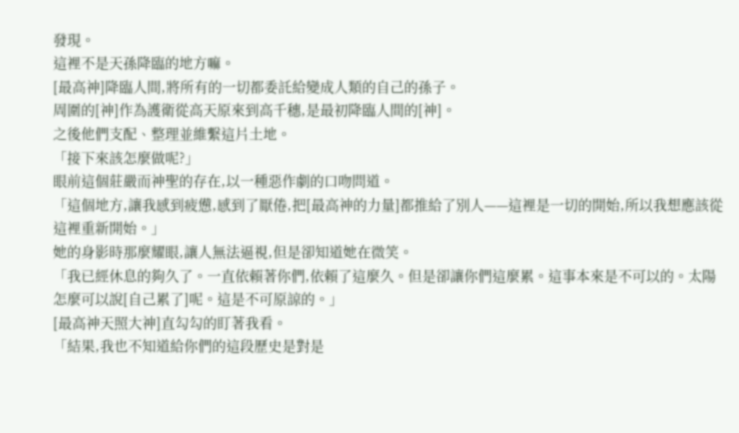發現。
這裡不是天孫降臨的地方嘛。
[最高神]降臨人間,將所有的一切都委託給變成人類的自己的孫子。
周圍的[神]作為護衛從高天原來到高千穗,是最初降臨人間的[神]。
之後他們支配、整理並維繫這片土地。
「接下來該怎麼做呢?」
眼前這個莊嚴而神聖的存在,以一種惡作劇的口吻問道。
「這個地方,讓我感到疲憊,感到了厭倦,把[最高神的力量]都推給了別人——這裡是一切的開始,所以我想應該從這裡重新開始。」
她的身影時那麼耀眼,讓人無法逼視,但是卻知道她在微笑。
「我已經休息的夠久了。一直依賴著你們,依賴了這麼久。但是卻讓你們這麼累。這事本來是不可以的。太陽怎麼可以說[自己累了]呢。這是不可原諒的。」
[最高神天照大神]直勾勾的盯著我看。
「結果,我也不知道給你們的這段歷史是對是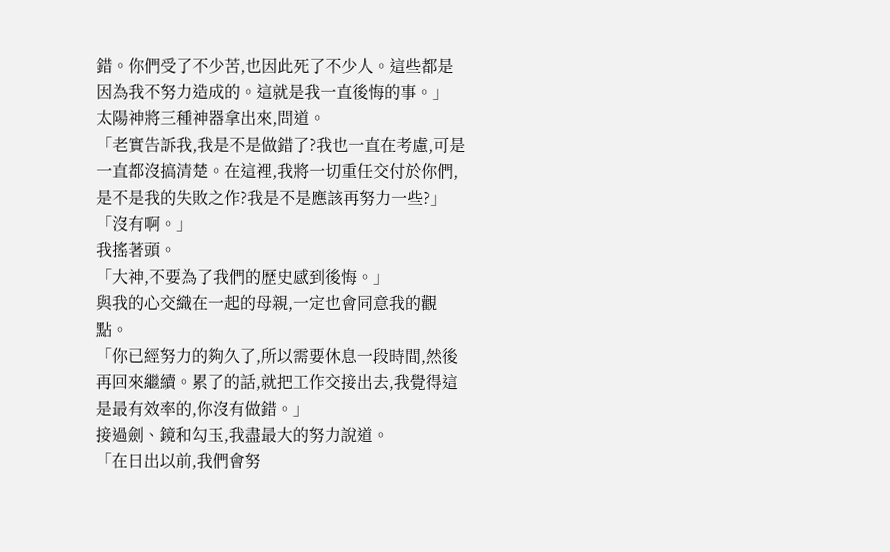錯。你們受了不少苦,也因此死了不少人。這些都是因為我不努力造成的。這就是我一直後悔的事。」
太陽神將三種神器拿出來,問道。
「老實告訴我,我是不是做錯了?我也一直在考慮,可是一直都沒搞清楚。在這裡,我將一切重任交付於你們,是不是我的失敗之作?我是不是應該再努力一些?」
「沒有啊。」
我搖著頭。
「大神,不要為了我們的歷史感到後悔。」
與我的心交織在一起的母親,一定也會同意我的觀點。
「你已經努力的夠久了,所以需要休息一段時間,然後再回來繼續。累了的話,就把工作交接出去,我覺得這是最有效率的,你沒有做錯。」
接過劍、鏡和勾玉,我盡最大的努力說道。
「在日出以前,我們會努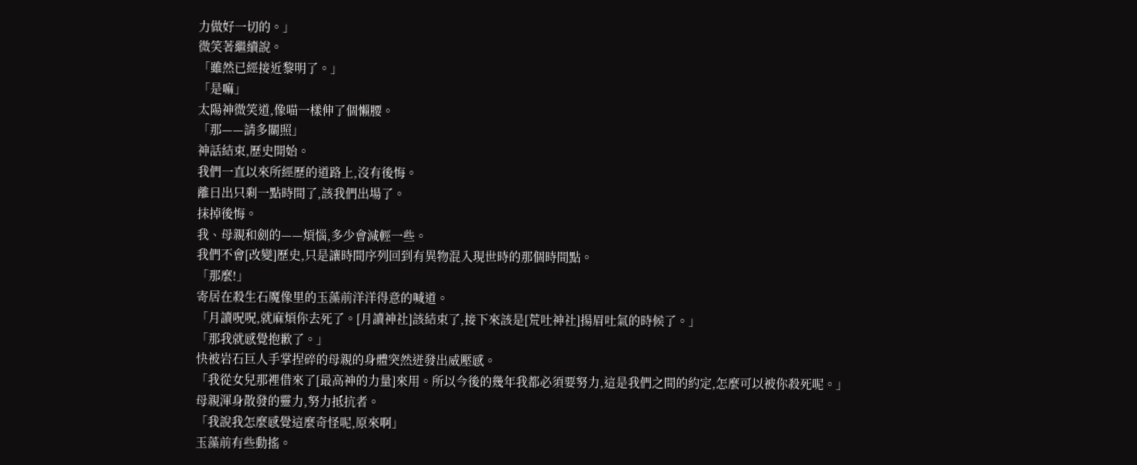力做好一切的。」
微笑著繼續說。
「雖然已經接近黎明了。」
「是嘛」
太陽神微笑道,像喵一樣伸了個懶腰。
「那——請多關照」
神話結束,歷史開始。
我們一直以來所經歷的道路上,沒有後悔。
離日出只剩一點時間了,該我們出場了。
抹掉後悔。
我、母親和劍的——煩惱,多少會減輕一些。
我們不會[改變]歷史,只是讓時間序列回到有異物混入現世時的那個時間點。
「那麼!」
寄居在殺生石魔像里的玉藻前洋洋得意的喊道。
「月讀呪呪,就麻煩你去死了。[月讀神社]該結束了,接下來該是[荒吐神社]揚眉吐氣的時候了。」
「那我就感覺抱歉了。」
快被岩石巨人手掌捏碎的母親的身體突然迸發出威壓感。
「我從女兒那裡借來了[最高神的力量]來用。所以今後的幾年我都必須要努力,這是我們之間的約定,怎麼可以被你殺死呢。」
母親渾身散發的靈力,努力抵抗者。
「我說我怎麼感覺這麼奇怪呢,原來啊」
玉藻前有些動搖。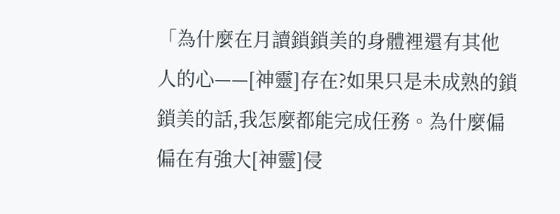「為什麼在月讀鎖鎖美的身體裡還有其他人的心——[神靈]存在?如果只是未成熟的鎖鎖美的話,我怎麼都能完成任務。為什麼偏偏在有強大[神靈]侵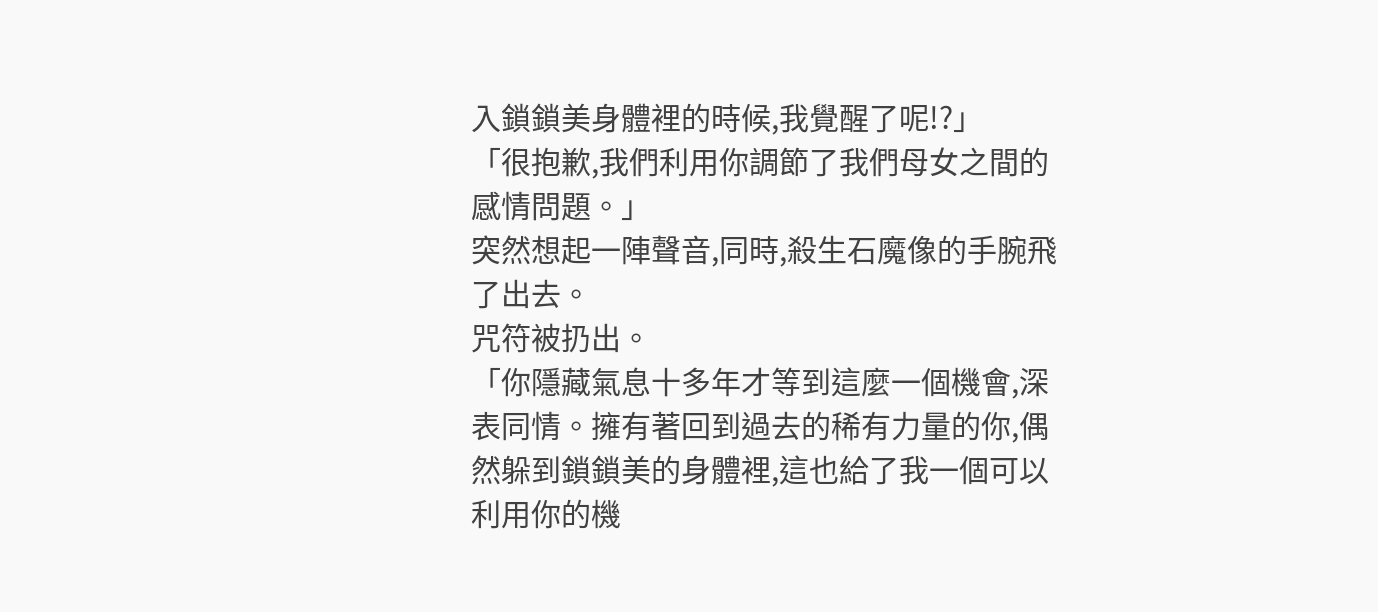入鎖鎖美身體裡的時候,我覺醒了呢!?」
「很抱歉,我們利用你調節了我們母女之間的感情問題。」
突然想起一陣聲音,同時,殺生石魔像的手腕飛了出去。
咒符被扔出。
「你隱藏氣息十多年才等到這麼一個機會,深表同情。擁有著回到過去的稀有力量的你,偶然躲到鎖鎖美的身體裡,這也給了我一個可以利用你的機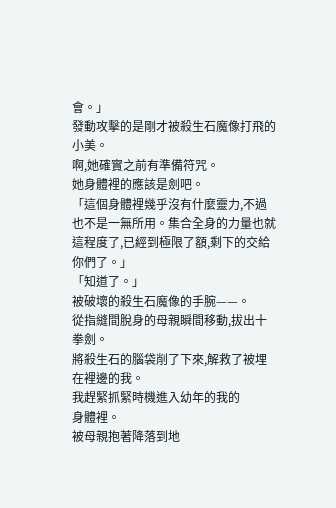會。」
發動攻擊的是剛才被殺生石魔像打飛的小美。
啊,她確實之前有準備符咒。
她身體裡的應該是劍吧。
「這個身體裡幾乎沒有什麼靈力,不過也不是一無所用。集合全身的力量也就這程度了,已經到極限了額,剩下的交給你們了。」
「知道了。」
被破壞的殺生石魔像的手腕——。
從指縫間脫身的母親瞬間移動,拔出十拳劍。
將殺生石的腦袋削了下來,解救了被埋在裡邊的我。
我趕緊抓緊時機進入幼年的我的
身體裡。
被母親抱著降落到地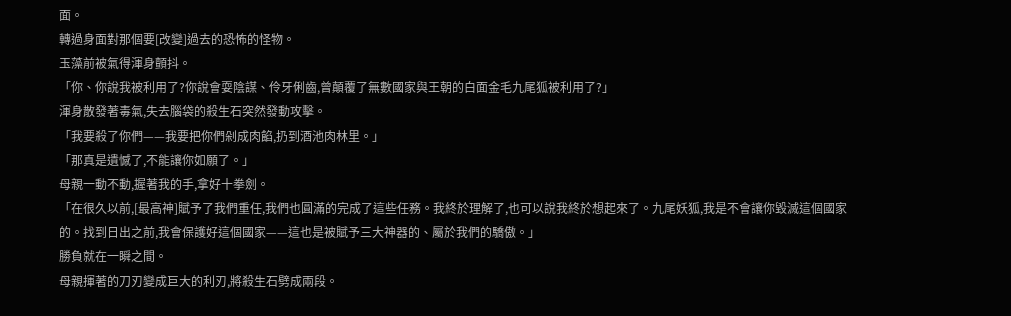面。
轉過身面對那個要[改變]過去的恐怖的怪物。
玉藻前被氣得渾身顫抖。
「你、你說我被利用了?你說會耍陰謀、伶牙俐齒,曾顛覆了無數國家與王朝的白面金毛九尾狐被利用了?」
渾身散發著毒氣,失去腦袋的殺生石突然發動攻擊。
「我要殺了你們——我要把你們剁成肉餡,扔到酒池肉林里。」
「那真是遺憾了,不能讓你如願了。」
母親一動不動,握著我的手,拿好十拳劍。
「在很久以前,[最高神]賦予了我們重任,我們也圓滿的完成了這些任務。我終於理解了,也可以說我終於想起來了。九尾妖狐,我是不會讓你毀滅這個國家的。找到日出之前,我會保護好這個國家——這也是被賦予三大神器的、屬於我們的驕傲。」
勝負就在一瞬之間。
母親揮著的刀刃變成巨大的利刃,將殺生石劈成兩段。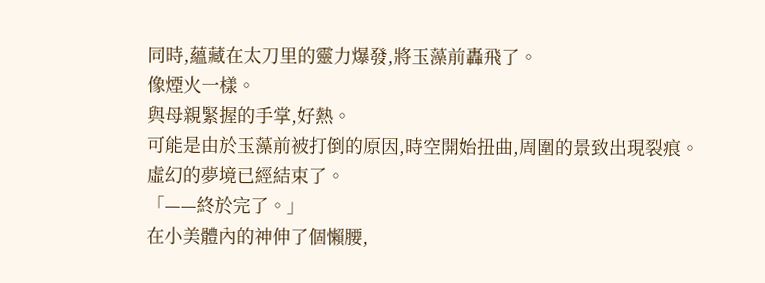同時,蘊藏在太刀里的靈力爆發,將玉藻前轟飛了。
像煙火一樣。
與母親緊握的手掌,好熱。
可能是由於玉藻前被打倒的原因,時空開始扭曲,周圍的景致出現裂痕。
虛幻的夢境已經結束了。
「——終於完了。」
在小美體內的神伸了個懶腰,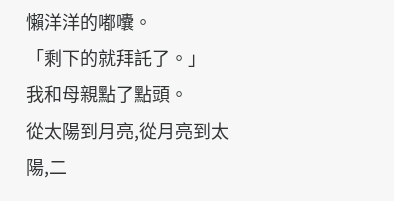懶洋洋的嘟囔。
「剩下的就拜託了。」
我和母親點了點頭。
從太陽到月亮,從月亮到太陽,二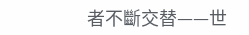者不斷交替——世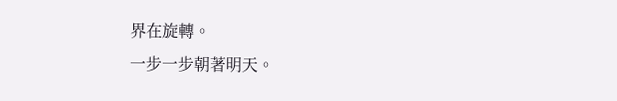界在旋轉。
一步一步朝著明天。